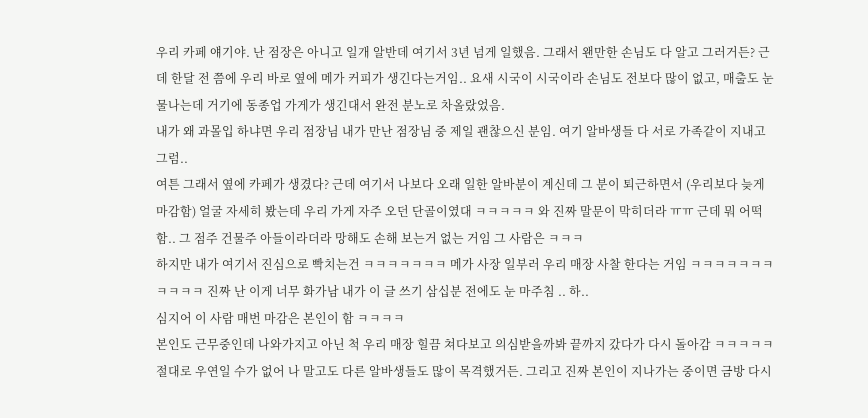우리 카페 얘기야. 난 점장은 아니고 일개 알반데 여기서 3년 넘게 일했음. 그래서 왠만한 손님도 다 알고 그러거든? 근데 한달 전 쯤에 우리 바로 옆에 메가 커피가 생긴다는거임.. 요새 시국이 시국이라 손님도 전보다 많이 없고, 매출도 눈물나는데 거기에 동종업 가게가 생긴대서 완전 분노로 차올랐었음.
내가 왜 과몰입 하냐면 우리 점장님 내가 만난 점장님 중 제일 괜찮으신 분임. 여기 알바생들 다 서로 가족같이 지내고 그럼..
여튼 그래서 옆에 카페가 생겼다? 근데 여기서 나보다 오래 일한 알바분이 계신데 그 분이 퇴근하면서 (우리보다 늦게 마감함) 얼굴 자세히 봤는데 우리 가게 자주 오던 단골이였대 ㅋㅋㅋㅋㅋ 와 진짜 말문이 막히더라 ㅠㅠ 근데 뭐 어떡함.. 그 점주 건물주 아들이라더라 망해도 손해 보는거 없는 거임 그 사람은 ㅋㅋㅋ
하지만 내가 여기서 진심으로 빡치는건 ㅋㅋㅋㅋㅋㅋㅋ 메가 사장 일부러 우리 매장 사찰 한다는 거임 ㅋㅋㅋㅋㅋㅋㅋㅋㅋㅋㅋ 진짜 난 이게 너무 화가남 내가 이 글 쓰기 삼십분 전에도 눈 마주침 .. 하..
심지어 이 사람 매번 마감은 본인이 함 ㅋㅋㅋㅋ
본인도 근무중인데 나와가지고 아닌 척 우리 매장 힐끔 쳐다보고 의심받을까봐 끝까지 갔다가 다시 돌아감 ㅋㅋㅋㅋㅋ 절대로 우연일 수가 없어 나 말고도 다른 알바생들도 많이 목격했거든. 그리고 진짜 본인이 지나가는 중이면 금방 다시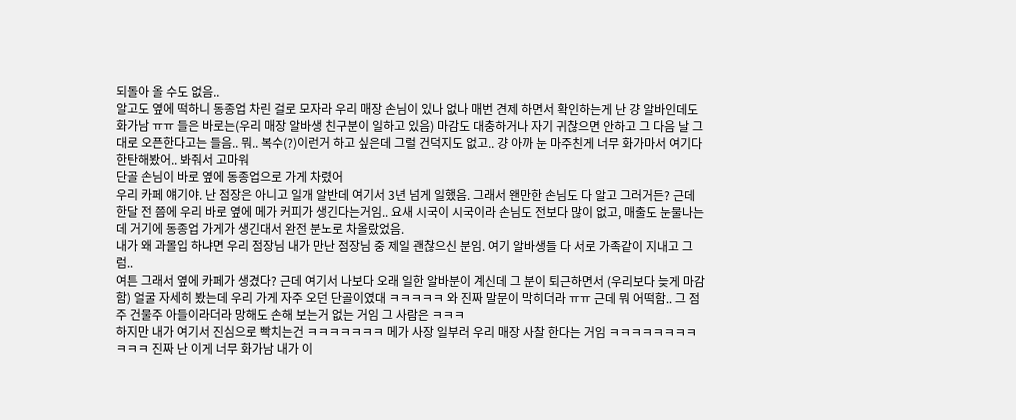되돌아 올 수도 없음..
알고도 옆에 떡하니 동종업 차린 걸로 모자라 우리 매장 손님이 있나 없나 매번 견제 하면서 확인하는게 난 걍 알바인데도 화가남 ㅠㅠ 들은 바로는(우리 매장 알바생 친구분이 일하고 있음) 마감도 대충하거나 자기 귀찮으면 안하고 그 다음 날 그대로 오픈한다고는 들음.. 뭐.. 복수(?)이런거 하고 싶은데 그럴 건덕지도 없고.. 걍 아까 눈 마주친게 너무 화가마서 여기다 한탄해봤어.. 봐줘서 고마워
단골 손님이 바로 옆에 동종업으로 가게 차렸어
우리 카페 얘기야. 난 점장은 아니고 일개 알반데 여기서 3년 넘게 일했음. 그래서 왠만한 손님도 다 알고 그러거든? 근데 한달 전 쯤에 우리 바로 옆에 메가 커피가 생긴다는거임.. 요새 시국이 시국이라 손님도 전보다 많이 없고, 매출도 눈물나는데 거기에 동종업 가게가 생긴대서 완전 분노로 차올랐었음.
내가 왜 과몰입 하냐면 우리 점장님 내가 만난 점장님 중 제일 괜찮으신 분임. 여기 알바생들 다 서로 가족같이 지내고 그럼..
여튼 그래서 옆에 카페가 생겼다? 근데 여기서 나보다 오래 일한 알바분이 계신데 그 분이 퇴근하면서 (우리보다 늦게 마감함) 얼굴 자세히 봤는데 우리 가게 자주 오던 단골이였대 ㅋㅋㅋㅋㅋ 와 진짜 말문이 막히더라 ㅠㅠ 근데 뭐 어떡함.. 그 점주 건물주 아들이라더라 망해도 손해 보는거 없는 거임 그 사람은 ㅋㅋㅋ
하지만 내가 여기서 진심으로 빡치는건 ㅋㅋㅋㅋㅋㅋㅋ 메가 사장 일부러 우리 매장 사찰 한다는 거임 ㅋㅋㅋㅋㅋㅋㅋㅋㅋㅋㅋ 진짜 난 이게 너무 화가남 내가 이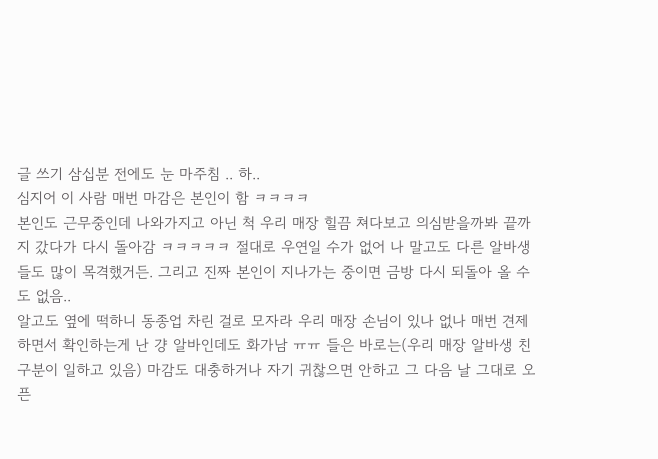글 쓰기 삼십분 전에도 눈 마주침 .. 하..
심지어 이 사람 매번 마감은 본인이 함 ㅋㅋㅋㅋ
본인도 근무중인데 나와가지고 아닌 척 우리 매장 힐끔 쳐다보고 의심받을까봐 끝까지 갔다가 다시 돌아감 ㅋㅋㅋㅋㅋ 절대로 우연일 수가 없어 나 말고도 다른 알바생들도 많이 목격했거든. 그리고 진짜 본인이 지나가는 중이면 금방 다시 되돌아 올 수도 없음..
알고도 옆에 떡하니 동종업 차린 걸로 모자라 우리 매장 손님이 있나 없나 매번 견제 하면서 확인하는게 난 걍 알바인데도 화가남 ㅠㅠ 들은 바로는(우리 매장 알바생 친구분이 일하고 있음) 마감도 대충하거나 자기 귀찮으면 안하고 그 다음 날 그대로 오픈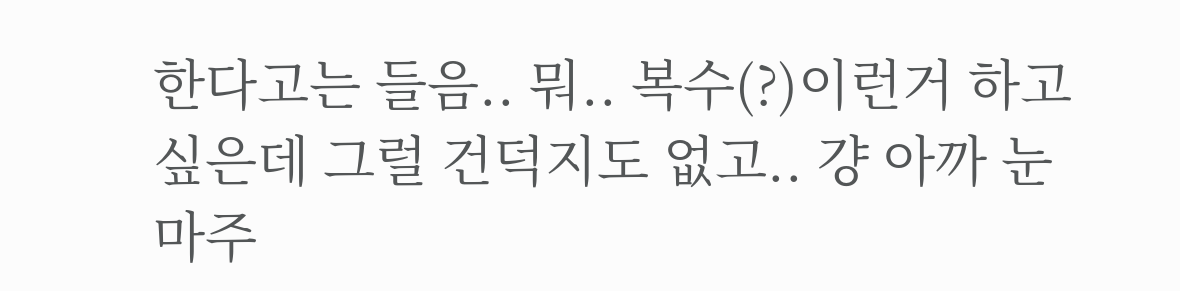한다고는 들음.. 뭐.. 복수(?)이런거 하고 싶은데 그럴 건덕지도 없고.. 걍 아까 눈 마주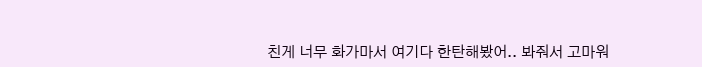친게 너무 화가마서 여기다 한탄해봤어.. 봐줘서 고마워